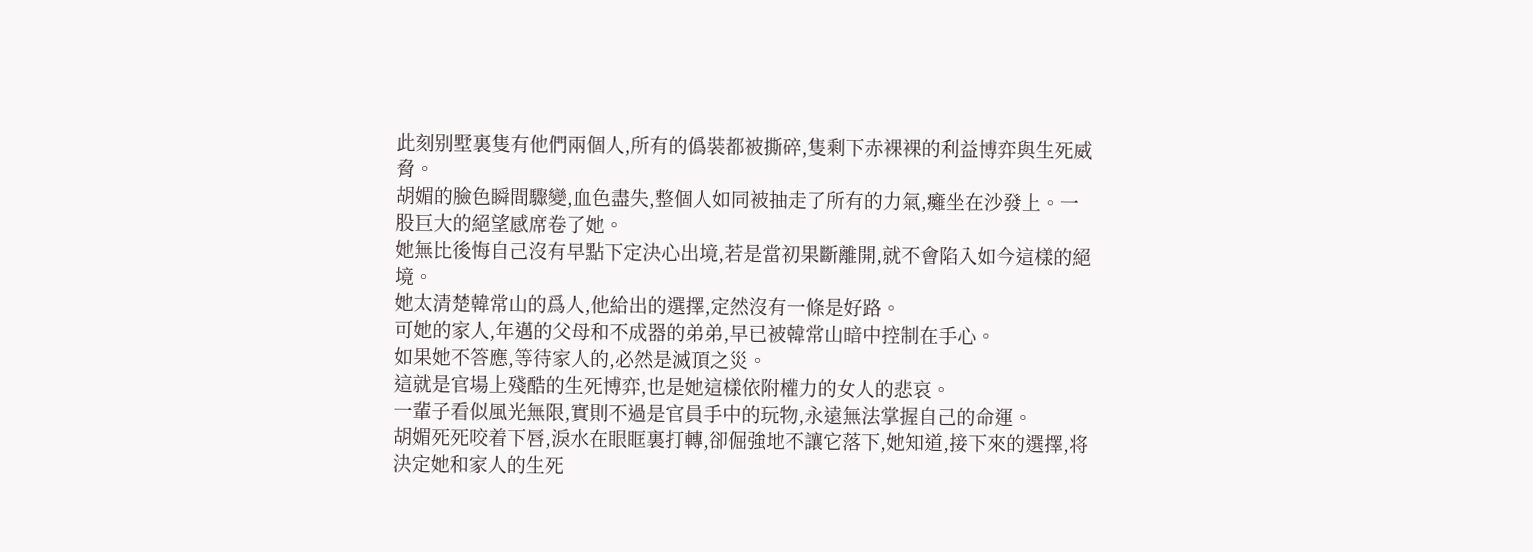此刻别墅裏隻有他們兩個人,所有的僞裝都被撕碎,隻剩下赤裸裸的利益博弈與生死威脅。
胡媚的臉色瞬間驟變,血色盡失,整個人如同被抽走了所有的力氣,癱坐在沙發上。一股巨大的絕望感席卷了她。
她無比後悔自己沒有早點下定決心出境,若是當初果斷離開,就不會陷入如今這樣的絕境。
她太清楚韓常山的爲人,他給出的選擇,定然沒有一條是好路。
可她的家人,年邁的父母和不成器的弟弟,早已被韓常山暗中控制在手心。
如果她不答應,等待家人的,必然是滅頂之災。
這就是官場上殘酷的生死博弈,也是她這樣依附權力的女人的悲哀。
一輩子看似風光無限,實則不過是官員手中的玩物,永遠無法掌握自己的命運。
胡媚死死咬着下唇,淚水在眼眶裏打轉,卻倔強地不讓它落下,她知道,接下來的選擇,将決定她和家人的生死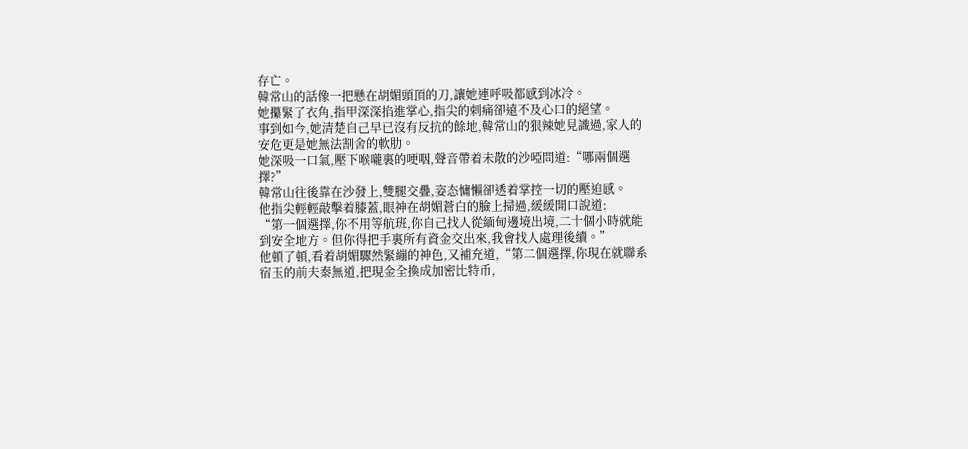存亡。
韓常山的話像一把懸在胡媚頭頂的刀,讓她連呼吸都感到冰冷。
她攥緊了衣角,指甲深深掐進掌心,指尖的刺痛卻遠不及心口的絕望。
事到如今,她清楚自己早已沒有反抗的餘地,韓常山的狠辣她見識過,家人的安危更是她無法割舍的軟肋。
她深吸一口氣,壓下喉嚨裏的哽咽,聲音帶着未散的沙啞問道:“哪兩個選擇?”
韓常山往後靠在沙發上,雙腿交疊,姿态慵懶卻透着掌控一切的壓迫感。
他指尖輕輕敲擊着膝蓋,眼神在胡媚蒼白的臉上掃過,緩緩開口說道:
“第一個選擇,你不用等航班,你自己找人從緬甸邊境出境,二十個小時就能到安全地方。但你得把手裏所有資金交出來,我會找人處理後續。”
他頓了頓,看着胡媚驟然緊繃的神色,又補充道,“第二個選擇,你現在就聯系宿玉的前夫秦無道,把現金全換成加密比特币,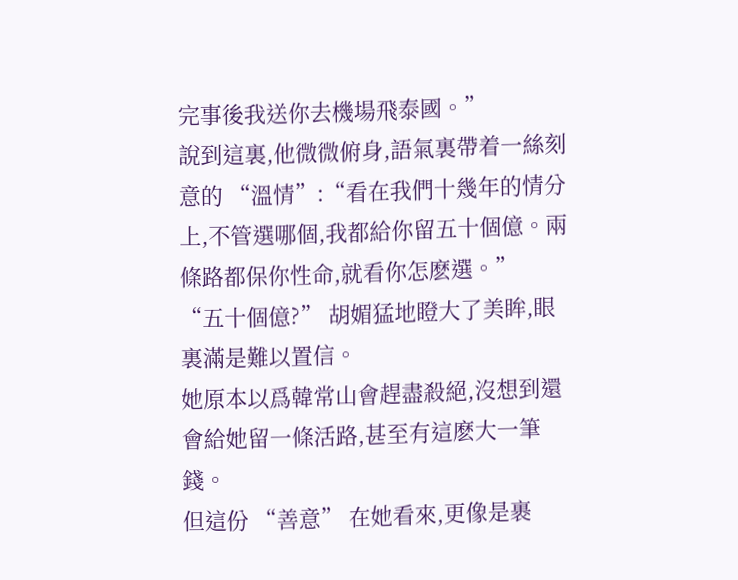完事後我送你去機場飛泰國。”
說到這裏,他微微俯身,語氣裏帶着一絲刻意的 “溫情”:“看在我們十幾年的情分上,不管選哪個,我都給你留五十個億。兩條路都保你性命,就看你怎麽選。”
“五十個億?” 胡媚猛地瞪大了美眸,眼裏滿是難以置信。
她原本以爲韓常山會趕盡殺絕,沒想到還會給她留一條活路,甚至有這麽大一筆錢。
但這份 “善意” 在她看來,更像是裹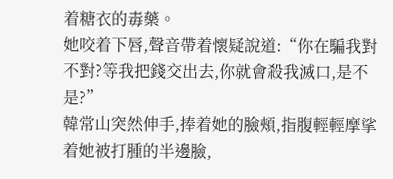着糖衣的毒藥。
她咬着下唇,聲音帶着懷疑說道:“你在騙我對不對?等我把錢交出去,你就會殺我滅口,是不是?”
韓常山突然伸手,捧着她的臉頰,指腹輕輕摩挲着她被打腫的半邊臉,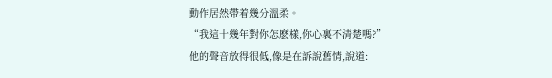動作居然帶着幾分溫柔。
“我這十幾年對你怎麽樣,你心裏不清楚嗎?”
他的聲音放得很低,像是在訴說舊情,說道: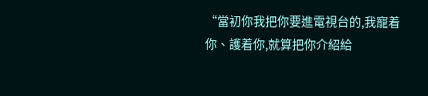“當初你我把你要進電視台的,我寵着你、護着你,就算把你介紹給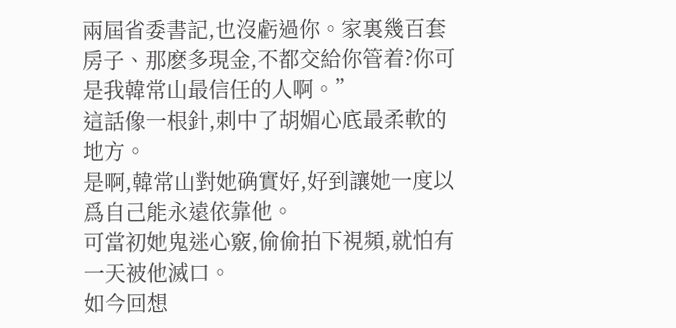兩屆省委書記,也沒虧過你。家裏幾百套房子、那麽多現金,不都交給你管着?你可是我韓常山最信任的人啊。”
這話像一根針,刺中了胡媚心底最柔軟的地方。
是啊,韓常山對她确實好,好到讓她一度以爲自己能永遠依靠他。
可當初她鬼迷心竅,偷偷拍下視頻,就怕有一天被他滅口。
如今回想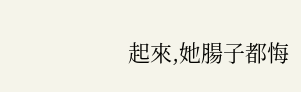起來,她腸子都悔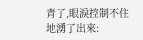青了,眼淚控制不住地湧了出來: